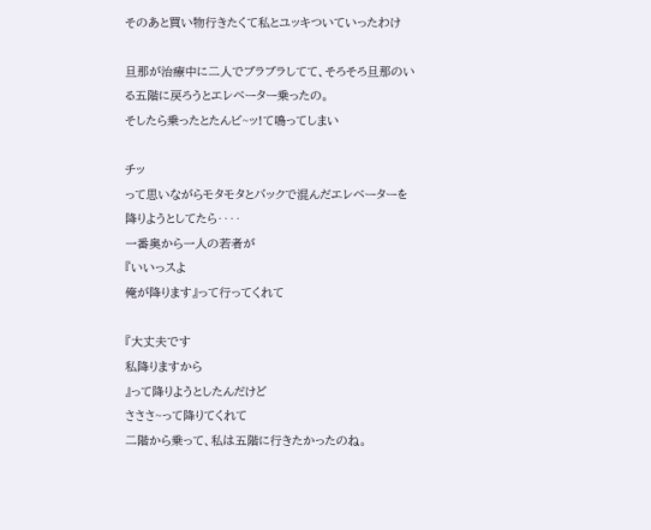そのあと買い物行きたくて私とユッキついていったわけ

旦那が治療中に二人でブラブラしてて、そろそろ旦那のいる五階に戻ろうとエレベーター乗ったの。
そしたら乗ったとたんビ~ッ!て鳴ってしまい

チッ
って思いながらモタモタとバックで混んだエレベーターを降りようとしてたら‥‥
一番奥から一人の若者が
『いいっスよ
俺が降ります』って行ってくれて

『大丈夫です
私降りますから
』って降りようとしたんだけど
さささ~って降りてくれて
二階から乗って、私は五階に行きたかったのね。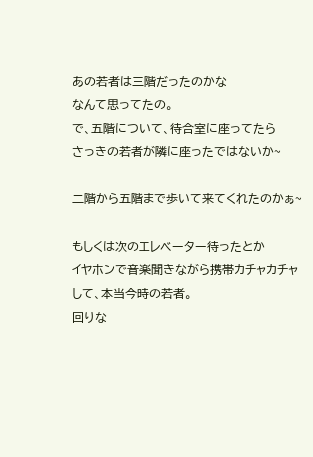あの若者は三階だったのかな
なんて思ってたの。
で、五階について、待合室に座ってたら
さっきの若者が隣に座ったではないか~

二階から五階まで歩いて来てくれたのかぁ~

もしくは次のエレベーター待ったとか
イヤホンで音楽聞きながら携帯カチャカチャして、本当今時の若者。
回りな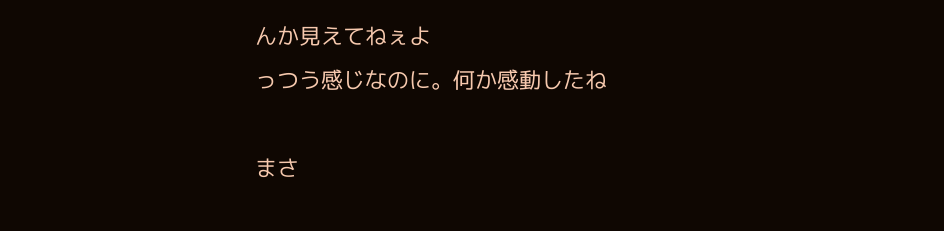んか見えてねぇよ
っつう感じなのに。何か感動したね

まさ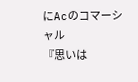にAcのコマーシャル
『思いは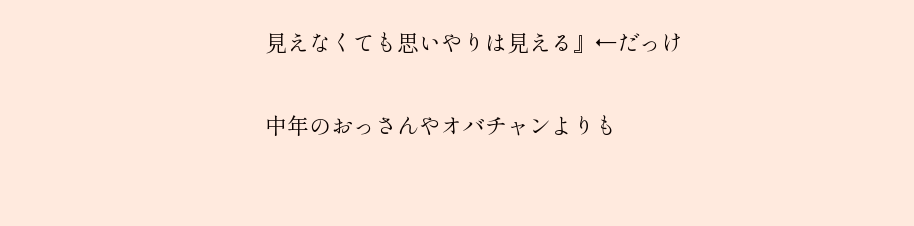見えなくても思いやりは見える』←だっけ

中年のおっさんやオバチャンよりも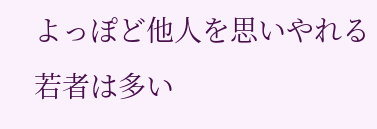よっぽど他人を思いやれる若者は多い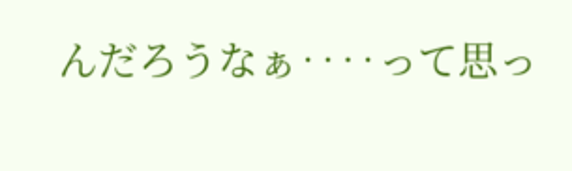んだろうなぁ‥‥って思っ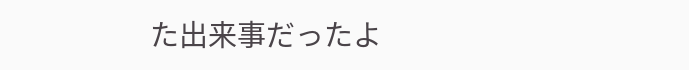た出来事だったよ